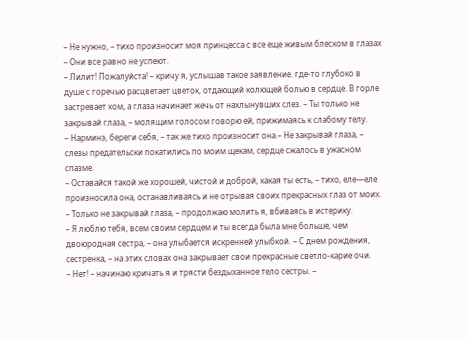– Не нужно, – тихо произносит моя принцесса с все еще живым блеском в глазах – Они все равно не успеют.
– Лилит! Пожалуйста! – кричу я, услышав такое заявление. где-то глубоко в душе с горечью расцветает цветок, отдающий колющей болью в сердце. В горле застревает ком, а глаза начинает жечь от нахлынувших слез. – Ты только не закрывай глаза, – молящим голосом говорю ей, прижимаясь к слабому телу.
– Нарминэ, береги себя, – так же тихо произносит она.– Не закрывай глаза, – слезы предательски покатились по моим щекам, сердце сжалось в ужасном спазме.
– Оставайся такой же хорошей, чистой и доброй, какая ты есть, – тихо, еле—еле произносила она, останавливаясь и не отрывая своих прекрасных глаз от моих.
– Только не закрывай глаза, – продолжаю молить я, вбиваясь в истерику.
– Я люблю тебя, всем своим сердцем и ты всегда была мне больше, чем двоюродная сестра, – она улыбается искренней улыбкой. – С днем рождения, сестренка, – на этих словах она закрывает свои прекрасные светло-карие очи.
– Нет! – начинаю кричать я и трясти бездыханное тело сестры. –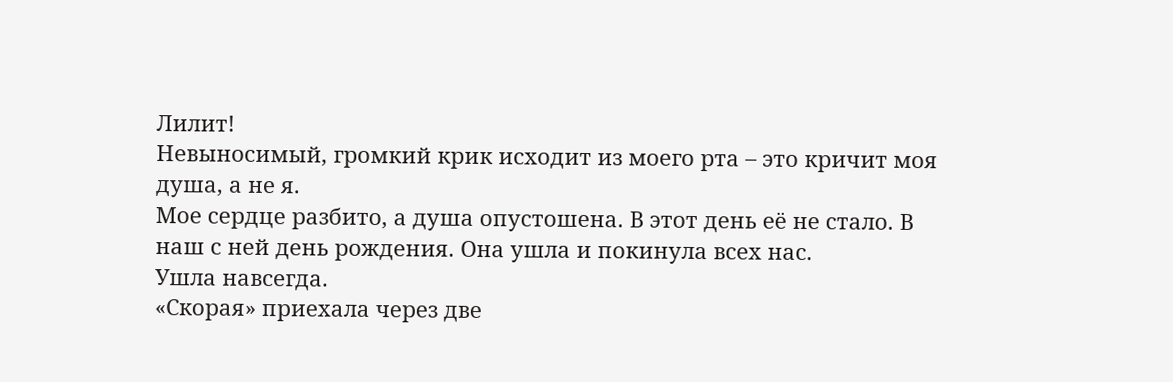Лилит!
Невыносимый, громкий крик исходит из моего рта – это кричит моя душа, а не я.
Мое сердце разбито, а душа опустошена. В этот день её не стало. В наш с ней день рождения. Она ушла и покинула всех нас.
Ушла навсегда.
«Скорая» приехала через две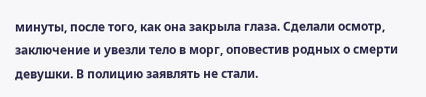минуты, после того, как она закрыла глаза. Сделали осмотр, заключение и увезли тело в морг, оповестив родных о смерти девушки. В полицию заявлять не стали.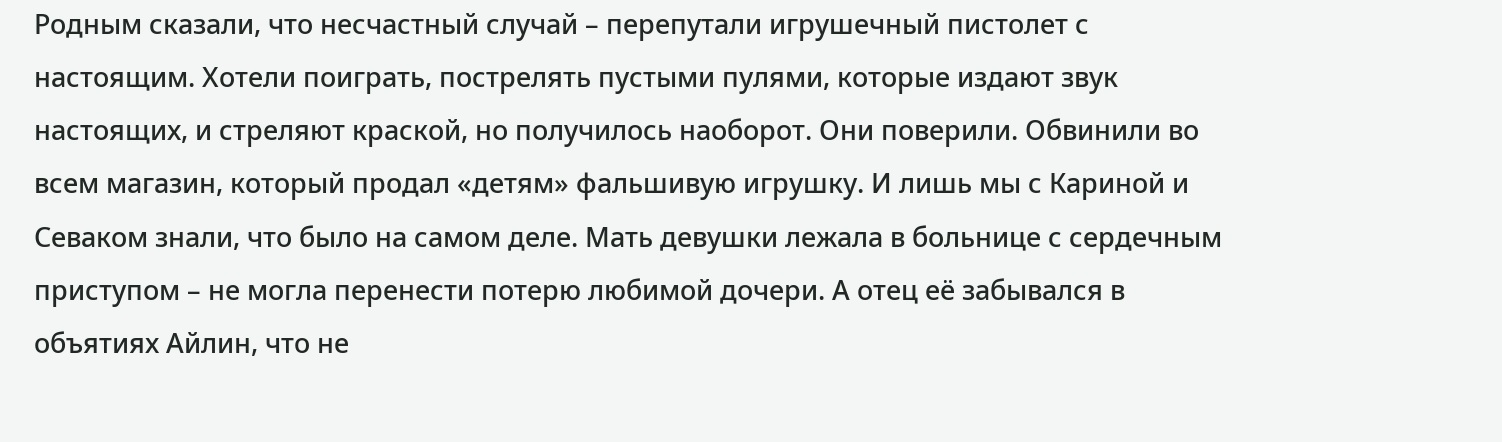Родным сказали, что несчастный случай – перепутали игрушечный пистолет с настоящим. Хотели поиграть, пострелять пустыми пулями, которые издают звук настоящих, и стреляют краской, но получилось наоборот. Они поверили. Обвинили во всем магазин, который продал «детям» фальшивую игрушку. И лишь мы с Кариной и Севаком знали, что было на самом деле. Мать девушки лежала в больнице с сердечным приступом – не могла перенести потерю любимой дочери. А отец её забывался в объятиях Айлин, что не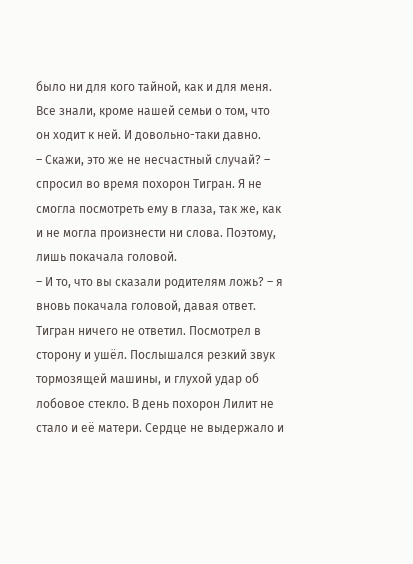было ни для кого тайной, как и для меня. Все знали, кроме нашей семьи о том, что он ходит к ней. И довольно-таки давно.
– Скажи, это же не несчастный случай? – спросил во время похорон Тигран. Я не смогла посмотреть ему в глаза, так же, как и не могла произнести ни слова. Поэтому, лишь покачала головой.
– И то, что вы сказали родителям ложь? – я вновь покачала головой, давая ответ. Тигран ничего не ответил. Посмотрел в сторону и ушёл. Послышался резкий звук тормозящей машины, и глухой удар об лобовое стекло. В день похорон Лилит не стало и её матери. Сердце не выдержало и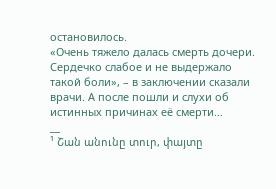остановилось.
«Очень тяжело далась смерть дочери. Сердечко слабое и не выдержало такой боли», – в заключении сказали врачи. А после пошли и слухи об истинных причинах её смерти…
__
¹ Շան անունը տուր, փայտը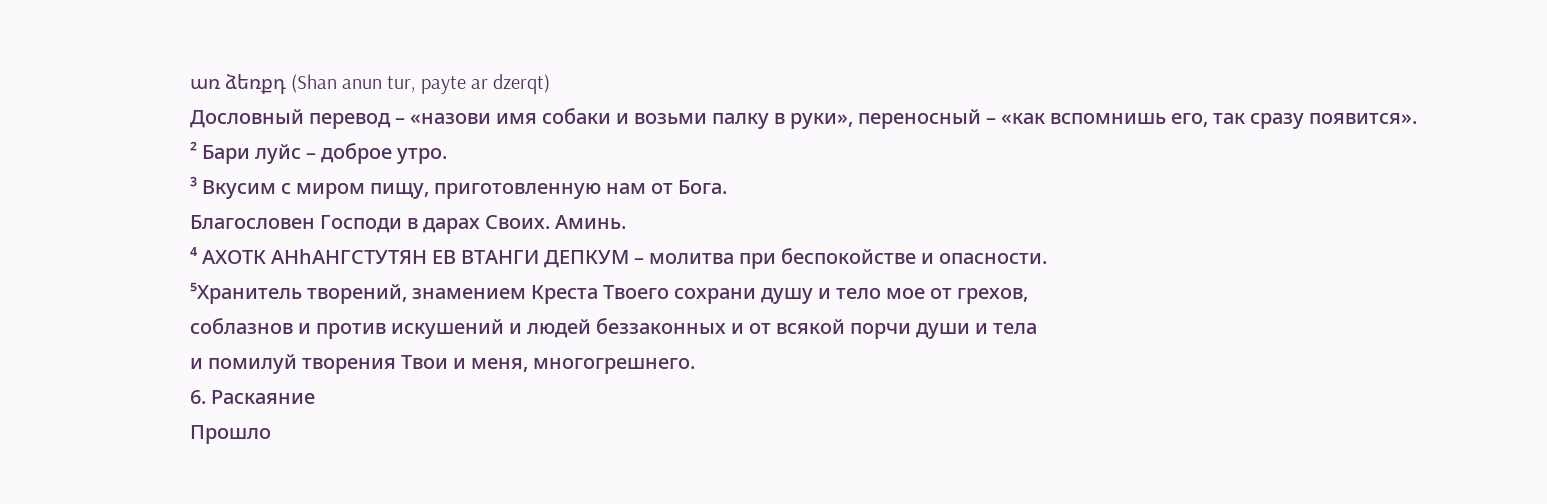առ ձեռքդ (Shan anun tur, payte ar dzerqt)
Дословный перевод – «назови имя собаки и возьми палку в руки», переносный – «как вспомнишь его, так сразу появится».
² Бари луйс – доброе утро.
³ Вкусим с миром пищу, приготовленную нам от Бога.
Благословен Господи в дарах Своих. Аминь.
⁴ АХОТК АНhАНГСТУТЯН ЕВ ВТАНГИ ДЕПКУМ – молитва при беспокойстве и опасности.
⁵Хранитель творений, знамением Креста Твоего сохрани душу и тело мое от грехов,
соблазнов и против искушений и людей беззаконных и от всякой порчи души и тела
и помилуй творения Твои и меня, многогрешнего.
6. Раскаяние
Прошло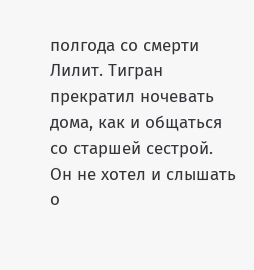полгода со смерти Лилит. Тигран прекратил ночевать дома, как и общаться со старшей сестрой. Он не хотел и слышать о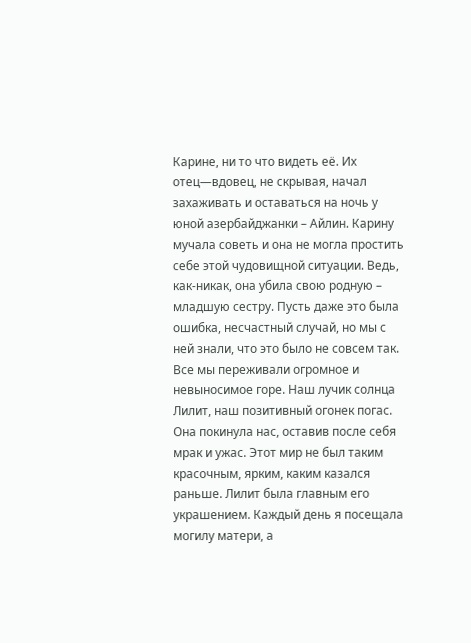Карине, ни то что видеть её. Их отец—вдовец, не скрывая, начал захаживать и оставаться на ночь у юной азербайджанки – Айлин. Карину мучала советь и она не могла простить себе этой чудовищной ситуации. Ведь, как-никак, она убила свою родную – младшую сестру. Пусть даже это была ошибка, несчастный случай, но мы с ней знали, что это было не совсем так. Все мы переживали огромное и невыносимое горе. Наш лучик солнца Лилит, наш позитивный огонек погас. Она покинула нас, оставив после себя мрак и ужас. Этот мир не был таким красочным, ярким, каким казался раньше. Лилит была главным его украшением. Каждый день я посещала могилу матери, а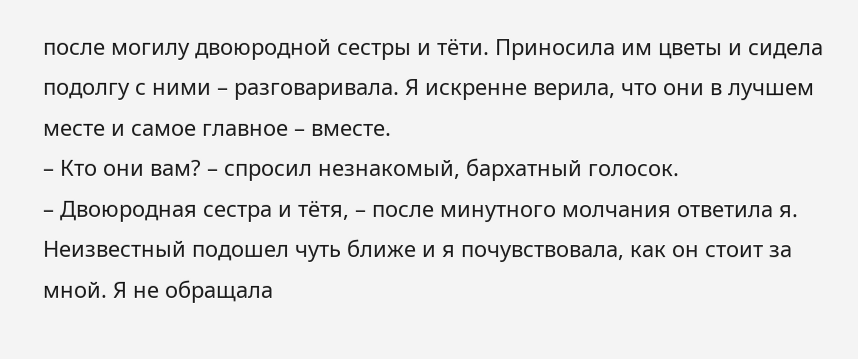после могилу двоюродной сестры и тёти. Приносила им цветы и сидела подолгу с ними – разговаривала. Я искренне верила, что они в лучшем месте и самое главное – вместе.
– Кто они вам? – спросил незнакомый, бархатный голосок.
– Двоюродная сестра и тётя, – после минутного молчания ответила я. Неизвестный подошел чуть ближе и я почувствовала, как он стоит за мной. Я не обращала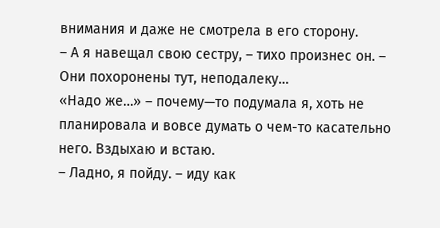внимания и даже не смотрела в его сторону.
– А я навещал свою сестру, – тихо произнес он. – Они похоронены тут, неподалеку…
«Надо же…» – почему—то подумала я, хоть не планировала и вовсе думать о чем-то касательно него. Вздыхаю и встаю.
– Ладно, я пойду. – иду как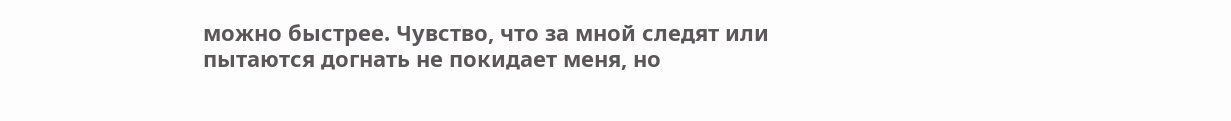можно быстрее. Чувство, что за мной следят или пытаются догнать не покидает меня, но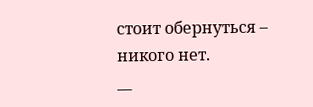стоит обернуться – никого нет.
__